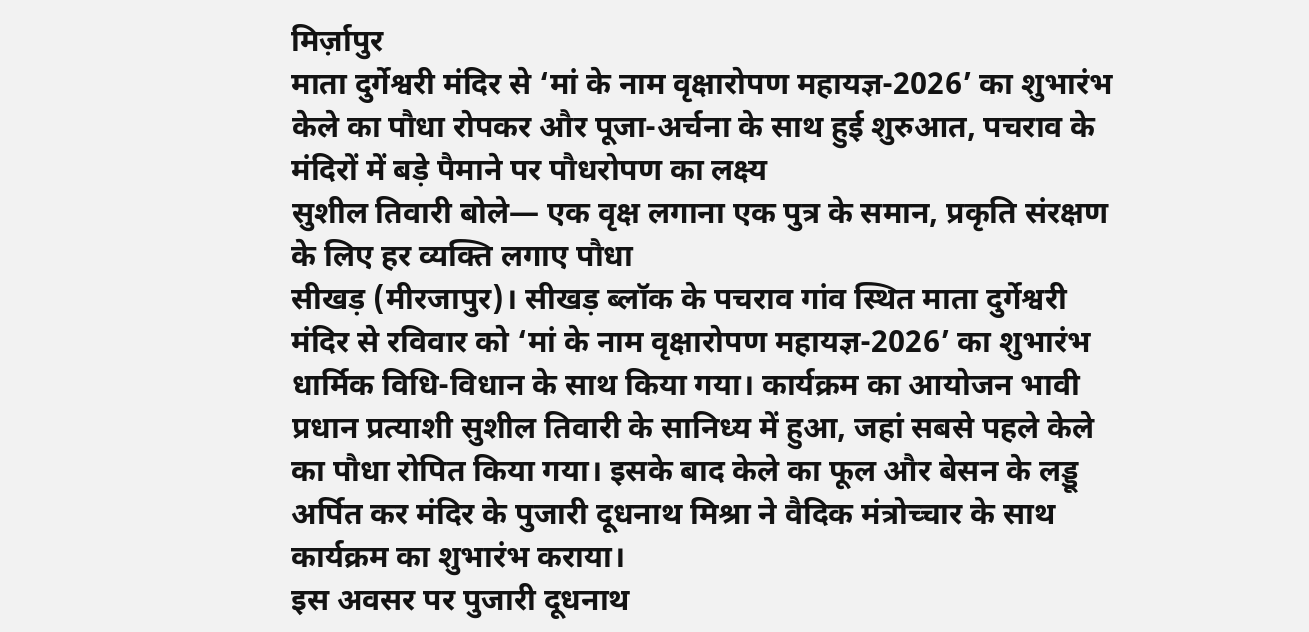मिर्ज़ापुर
माता दुर्गेश्वरी मंदिर से ‘मां के नाम वृक्षारोपण महायज्ञ-2026’ का शुभारंभ
केले का पौधा रोपकर और पूजा-अर्चना के साथ हुई शुरुआत, पचराव के मंदिरों में बड़े पैमाने पर पौधरोपण का लक्ष्य
सुशील तिवारी बोले— एक वृक्ष लगाना एक पुत्र के समान, प्रकृति संरक्षण के लिए हर व्यक्ति लगाए पौधा
सीखड़ (मीरजापुर)। सीखड़ ब्लॉक के पचराव गांव स्थित माता दुर्गेश्वरी मंदिर से रविवार को ‘मां के नाम वृक्षारोपण महायज्ञ-2026’ का शुभारंभ धार्मिक विधि-विधान के साथ किया गया। कार्यक्रम का आयोजन भावी प्रधान प्रत्याशी सुशील तिवारी के सानिध्य में हुआ, जहां सबसे पहले केले का पौधा रोपित किया गया। इसके बाद केले का फूल और बेसन के लड्डू अर्पित कर मंदिर के पुजारी दूधनाथ मिश्रा ने वैदिक मंत्रोच्चार के साथ कार्यक्रम का शुभारंभ कराया।
इस अवसर पर पुजारी दूधनाथ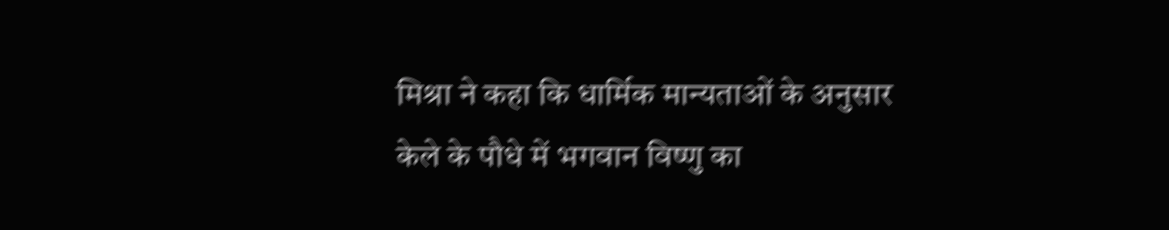मिश्रा ने कहा कि धार्मिक मान्यताओं के अनुसार केले के पौधे में भगवान विष्णु का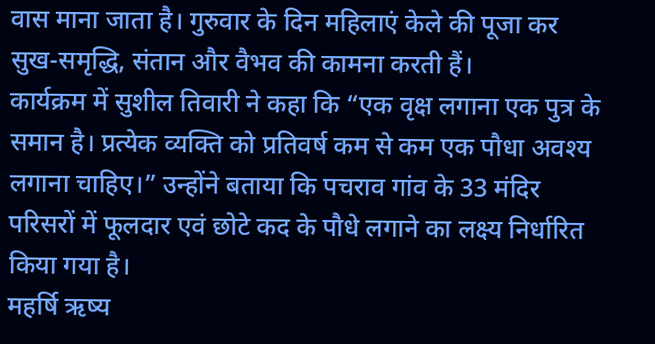वास माना जाता है। गुरुवार के दिन महिलाएं केले की पूजा कर सुख-समृद्धि, संतान और वैभव की कामना करती हैं।
कार्यक्रम में सुशील तिवारी ने कहा कि “एक वृक्ष लगाना एक पुत्र के समान है। प्रत्येक व्यक्ति को प्रतिवर्ष कम से कम एक पौधा अवश्य लगाना चाहिए।” उन्होंने बताया कि पचराव गांव के 33 मंदिर परिसरों में फूलदार एवं छोटे कद के पौधे लगाने का लक्ष्य निर्धारित किया गया है।
महर्षि ऋष्य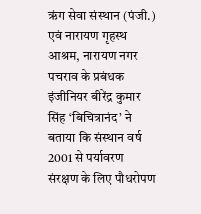ऋंग सेवा संस्थान (पंजी.) एवं नारायण गृहस्थ आश्रम, नारायण नगर पचराव के प्रबंधक इंजीनियर बीरेंद्र कुमार सिंह ‘बिचित्रानंद’ ने बताया कि संस्थान वर्ष 2001 से पर्यावरण संरक्षण के लिए पौधरोपण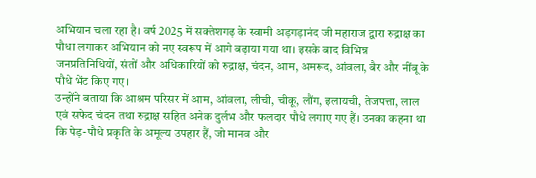अभियान चला रहा है। वर्ष 2025 में सक्तेशगढ़ के स्वामी अड़गड़ानंद जी महाराज द्वारा रुद्राक्ष का पौधा लगाकर अभियान को नए स्वरूप में आगे बढ़ाया गया था। इसके बाद विभिन्न जनप्रतिनिधियों, संतों और अधिकारियों को रुद्राक्ष, चंदन, आम, अमरूद, आंवला, बैर और नींबू के पौधे भेंट किए गए।
उन्होंने बताया कि आश्रम परिसर में आम, आंवला, लीची, चीकू, लौंग, इलायची, तेजपत्ता, लाल एवं सफेद चंदन तथा रुद्राक्ष सहित अनेक दुर्लभ और फलदार पौधे लगाए गए हैं। उनका कहना था कि पेड़-पौधे प्रकृति के अमूल्य उपहार हैं, जो मानव और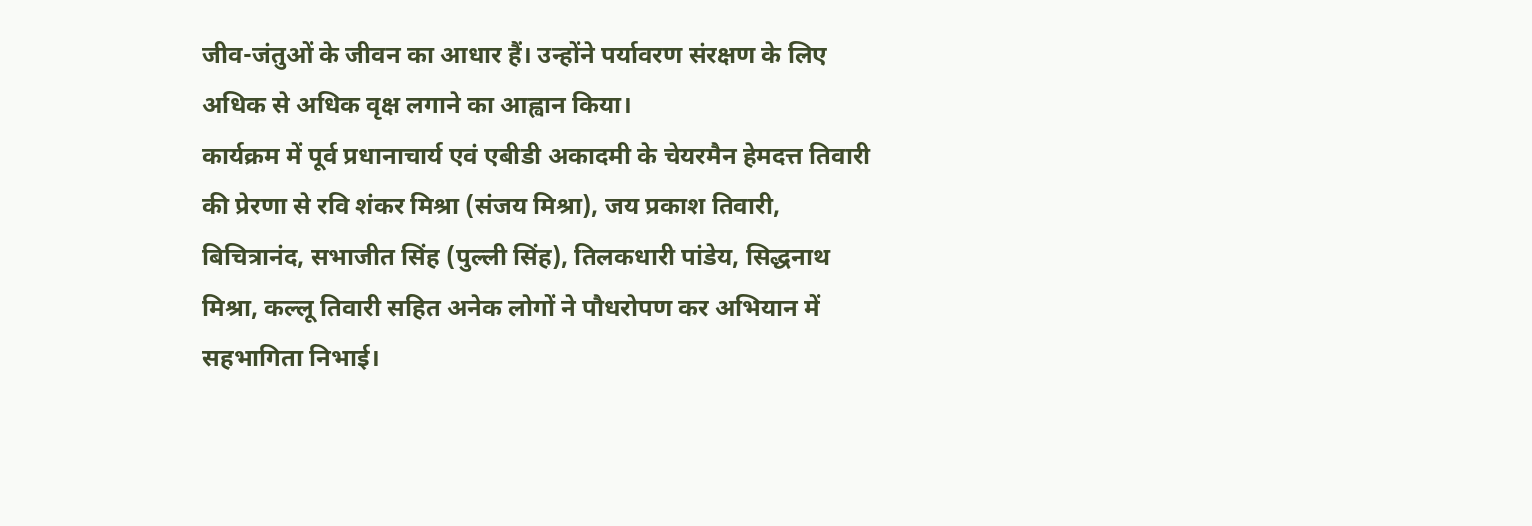जीव-जंतुओं के जीवन का आधार हैं। उन्होंने पर्यावरण संरक्षण के लिए अधिक से अधिक वृक्ष लगाने का आह्वान किया।
कार्यक्रम में पूर्व प्रधानाचार्य एवं एबीडी अकादमी के चेयरमैन हेमदत्त तिवारी की प्रेरणा से रवि शंकर मिश्रा (संजय मिश्रा), जय प्रकाश तिवारी, बिचित्रानंद, सभाजीत सिंह (पुल्ली सिंह), तिलकधारी पांडेय, सिद्धनाथ मिश्रा, कल्लू तिवारी सहित अनेक लोगों ने पौधरोपण कर अभियान में सहभागिता निभाई।